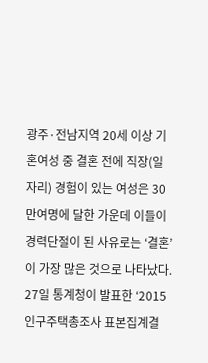광주·전남지역 20세 이상 기혼여성 중 결혼 전에 직장(일자리) 경험이 있는 여성은 30만여명에 달한 가운데 이들이 경력단절이 된 사유로는 ‘결혼’이 가장 많은 것으로 나타났다.
27일 통계청이 발표한 ‘2015 인구주택총조사 표본집계결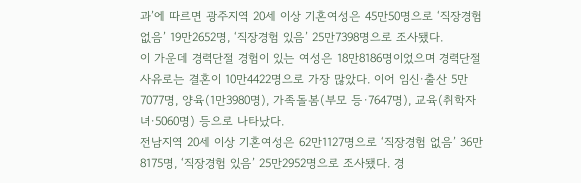과’에 따르면 광주지역 20세 이상 기혼여성은 45만50명으로 ‘직장경험 없음’ 19만2652명, ‘직장경험 있음’ 25만7398명으로 조사됐다.
이 가운데 경력단절 경험이 있는 여성은 18만8186명이었으며 경력단절 사유로는 결혼이 10만4422명으로 가장 많았다. 이어 임신·출산 5만7077명, 양육(1만3980명), 가족돌봄(부모 등·7647명), 교육(취학자녀·5060명) 등으로 나타났다.
전남지역 20세 이상 기혼여성은 62만1127명으로 ‘직장경험 없음’ 36만8175명, ‘직장경험 있음’ 25만2952명으로 조사됐다. 경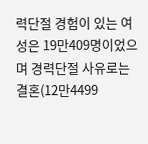력단절 경험이 있는 여성은 19만409명이었으며 경력단절 사유로는 결혼(12만4499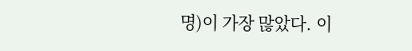명)이 가장 많았다. 이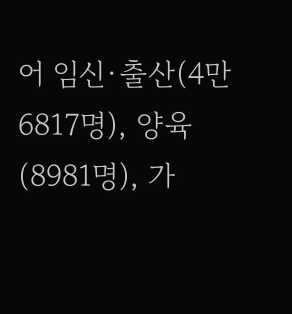어 임신·출산(4만6817명), 양육(8981명), 가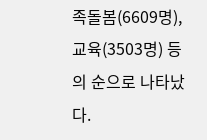족돌봄(6609명), 교육(3503명) 등의 순으로 나타났다.